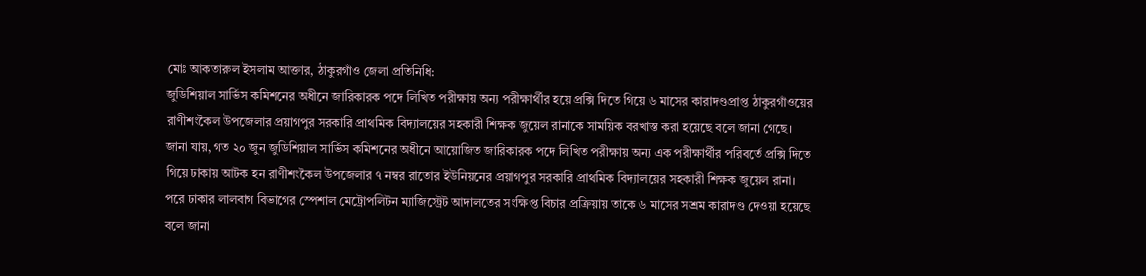মোঃ আকতারুল ইসলাম আক্তার, ঠাকুরগাঁও জেলা প্রতিনিধি:
জুডিশিয়াল সার্ভিস কমিশনের অধীনে জারিকারক পদে লিখিত পরীক্ষায় অন্য পরীক্ষার্থীর হয়ে প্রক্সি দিতে গিয়ে ৬ মাসের কারাদণ্ডপ্রাপ্ত ঠাকুরগাঁওয়ের রাণীশংকৈল উপজেলার প্রয়াগপুর সরকারি প্রাথমিক বিদ্যালয়ের সহকারী শিক্ষক জুয়েল রানাকে সাময়িক বরখাস্ত করা হয়েছে বলে জানা গেছে।
জানা যায়, গত ২০ জুন জুডিশিয়াল সার্ভিস কমিশনের অধীনে আয়োজিত জারিকারক পদে লিখিত পরীক্ষায় অন্য এক পরীক্ষার্থীর পরিবর্তে প্রক্সি দিতে গিয়ে ঢাকায় আটক হন রাণীশংকৈল উপজেলার ৭ নম্বর রাতোর ইউনিয়নের প্রয়াগপুর সরকারি প্রাথমিক বিদ্যালয়ের সহকারী শিক্ষক জুয়েল রানা।
পরে ঢাকার লালবাগ বিভাগের স্পেশাল মেট্রোপলিটন ম্যাজিস্ট্রেট আদালতের সংক্ষিপ্ত বিচার প্রক্রিয়ায় তাকে ৬ মাসের সশ্রম কারাদণ্ড দেওয়া হয়েছে বলে জানা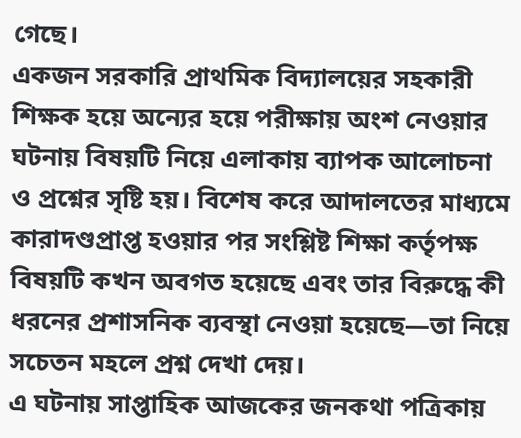গেছে।
একজন সরকারি প্রাথমিক বিদ্যালয়ের সহকারী শিক্ষক হয়ে অন্যের হয়ে পরীক্ষায় অংশ নেওয়ার ঘটনায় বিষয়টি নিয়ে এলাকায় ব্যাপক আলোচনা ও প্রশ্নের সৃষ্টি হয়। বিশেষ করে আদালতের মাধ্যমে কারাদণ্ডপ্রাপ্ত হওয়ার পর সংশ্লিষ্ট শিক্ষা কর্তৃপক্ষ বিষয়টি কখন অবগত হয়েছে এবং তার বিরুদ্ধে কী ধরনের প্রশাসনিক ব্যবস্থা নেওয়া হয়েছে—তা নিয়ে সচেতন মহলে প্রশ্ন দেখা দেয়।
এ ঘটনায় সাপ্তাহিক আজকের জনকথা পত্রিকায়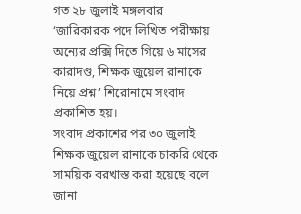গত ২৮ জুলাই মঙ্গলবার ‘জারিকারক পদে লিখিত পরীক্ষায় অন্যের প্রক্সি দিতে গিয়ে ৬ মাসের কারাদণ্ড, শিক্ষক জুয়েল রানাকে নিয়ে প্রশ্ন’ শিরোনামে সংবাদ প্রকাশিত হয়।
সংবাদ প্রকাশের পর ৩০ জুলাই শিক্ষক জুয়েল রানাকে চাকরি থেকে সাময়িক বরখাস্ত করা হয়েছে বলে জানা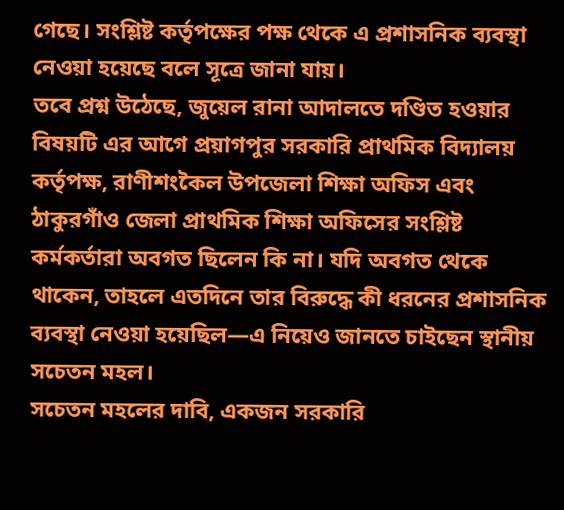গেছে। সংশ্লিষ্ট কর্তৃপক্ষের পক্ষ থেকে এ প্রশাসনিক ব্যবস্থা নেওয়া হয়েছে বলে সূত্রে জানা যায়।
তবে প্রশ্ন উঠেছে, জুয়েল রানা আদালতে দণ্ডিত হওয়ার বিষয়টি এর আগে প্রয়াগপুর সরকারি প্রাথমিক বিদ্যালয় কর্তৃপক্ষ, রাণীশংকৈল উপজেলা শিক্ষা অফিস এবং ঠাকুরগাঁও জেলা প্রাথমিক শিক্ষা অফিসের সংশ্লিষ্ট কর্মকর্তারা অবগত ছিলেন কি না। যদি অবগত থেকে থাকেন, তাহলে এতদিনে তার বিরুদ্ধে কী ধরনের প্রশাসনিক ব্যবস্থা নেওয়া হয়েছিল—এ নিয়েও জানতে চাইছেন স্থানীয় সচেতন মহল।
সচেতন মহলের দাবি, একজন সরকারি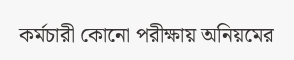কর্মচারী কোনো পরীক্ষায় অনিয়মের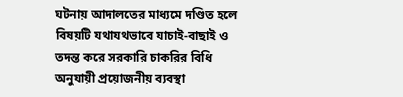ঘটনায় আদালতের মাধ্যমে দণ্ডিত হলে বিষয়টি যথাযথভাবে যাচাই-বাছাই ও তদন্ত করে সরকারি চাকরির বিধি অনুযায়ী প্রয়োজনীয় ব্যবস্থা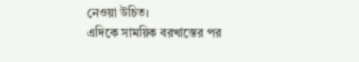নেওয়া উচিত।
এদিকে সাময়িক বরখাস্তের পর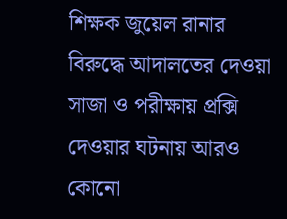শিক্ষক জুয়েল রানার বিরুদ্ধে আদালতের দেওয়া সাজা ও পরীক্ষায় প্রক্সি দেওয়ার ঘটনায় আরও কোনো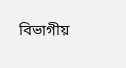বিভাগীয়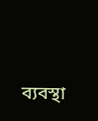ব্যবস্থা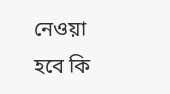নেওয়া হবে কি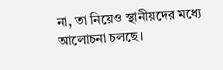না, তা নিয়েও স্থানীয়দের মধ্যে আলোচনা চলছে।